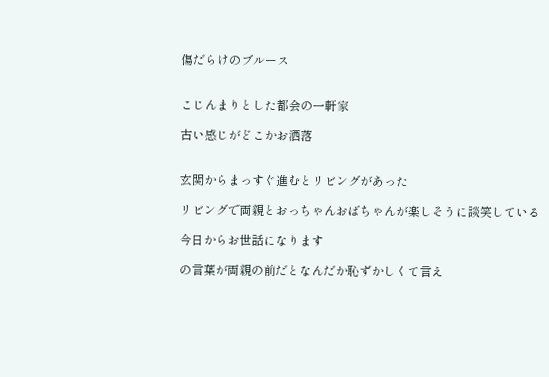傷だらけのブルース


こじんまりとした都会の一軒家

古い感じがどこかお洒落


玄関からまっすぐ進むとリビングがあった

リビングで両親とおっちゃんおばちゃんが楽しそうに談笑している

今日からお世話になります

の言葉が両親の前だとなんだか恥ずかしくて言え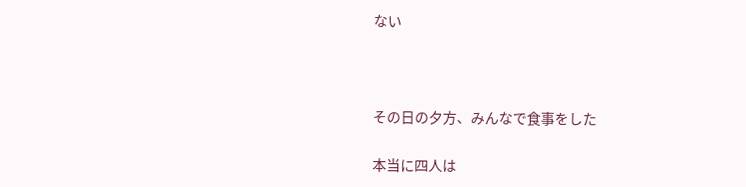ない



その日の夕方、みんなで食事をした

本当に四人は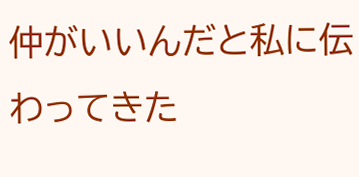仲がいいんだと私に伝わってきた